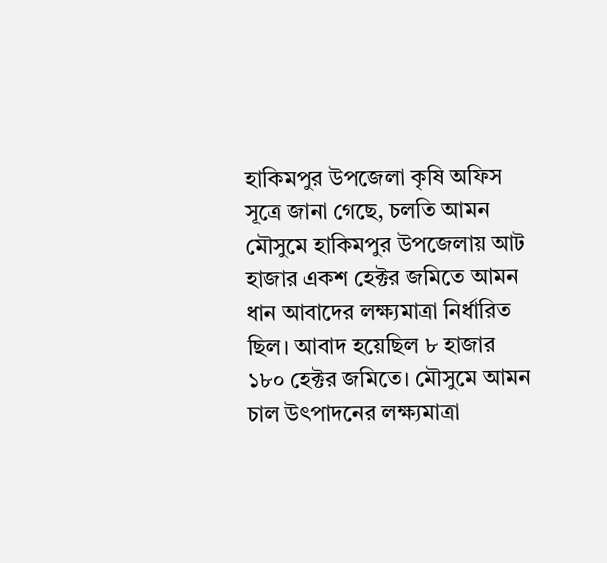হাকিমপুর উপজেলা কৃষি অফিস সূত্রে জানা গেছে, চলতি আমন মৌসুমে হাকিমপুর উপজেলায় আট হাজার একশ হেক্টর জমিতে আমন ধান আবাদের লক্ষ্যমাত্রা নির্ধারিত ছিল। আবাদ হয়েছিল ৮ হাজার ১৮০ হেক্টর জমিতে। মৌসুমে আমন চাল উৎপাদনের লক্ষ্যমাত্রা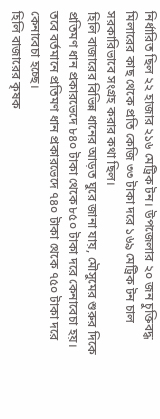নির্ধারিত ছিল ২২ হাজার ২১৬ মেট্রিক টন। উপজেলার ২০ জন চুক্তিবদ্ধ মিলারের কাছ থেকে প্রতি কেজি ৩৩ টাকা দরে ১৬৯ মেট্রিক টন চাল সরকারিভাবে সংগ্রহ করার কথা ছিল।
হিলি বাজারের বিভিন্ন ধানের আড়ত ঘুরে জানা যায়, মৌসুমের শুরুর দিকে প্রতিমণ ধান প্রকারভেদে ৮৪০ টাকা থেকে ৮৫০ টাকা দরে কেনাবেচা হয়। তবে বর্তমানে প্রতিমণ ধান প্রকারভেদে ৭৪০ টাকা থেকে ৭৫০ টাকা দরে কেনাবেচা হচ্ছে।
হিলি বাজারের কৃষক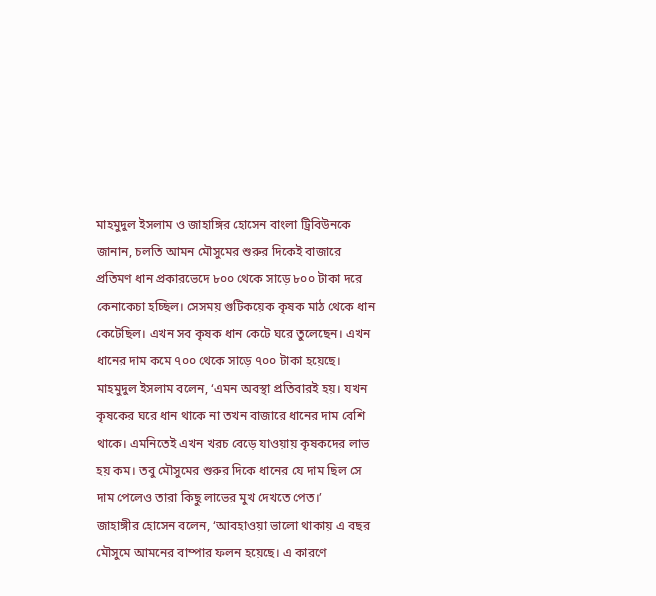মাহমুদুল ইসলাম ও জাহাঙ্গির হোসেন বাংলা ট্রিবিউনকে জানান, চলতি আমন মৌসুমের শুরুর দিকেই বাজারে প্রতিমণ ধান প্রকারভেদে ৮০০ থেকে সাড়ে ৮০০ টাকা দরে কেনাকেচা হচ্ছিল। সেসময় গুটিকয়েক কৃষক মাঠ থেকে ধান কেটেছিল। এখন সব কৃষক ধান কেটে ঘরে তুলেছেন। এখন ধানের দাম কমে ৭০০ থেকে সাড়ে ৭০০ টাকা হয়েছে।
মাহমুদুল ইসলাম বলেন, ‘এমন অবস্থা প্রতিবারই হয়। যখন কৃষকের ঘরে ধান থাকে না তখন বাজারে ধানের দাম বেশি থাকে। এমনিতেই এখন খরচ বেড়ে যাওয়ায় কৃষকদের লাভ হয় কম। তবু মৌসুমের শুরুর দিকে ধানের যে দাম ছিল সে দাম পেলেও তারা কিছু লাভের মুখ দেখতে পেত।’
জাহাঙ্গীর হোসেন বলেন, ‘আবহাওয়া ভালো থাকায় এ বছর মৌসুমে আমনের বাম্পার ফলন হয়েছে। এ কারণে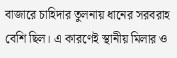বাজারে চাহিদার তুলনায় ধানের সরবরাহ বেশি ছিল। এ কারণেই স্থানীয় মিলার ও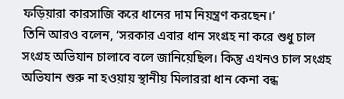ফড়িয়ারা কারসাজি করে ধানের দাম নিয়ন্ত্রণ করছেন।’
তিনি আরও বলেন, ‘সরকার এবার ধান সংগ্রহ না করে শুধু চাল সংগ্রহ অভিযান চালাবে বলে জানিয়েছিল। কিন্তু এখনও চাল সংগ্রহ অভিযান শুরু না হওয়ায় স্থানীয় মিলাররা ধান কেনা বন্ধ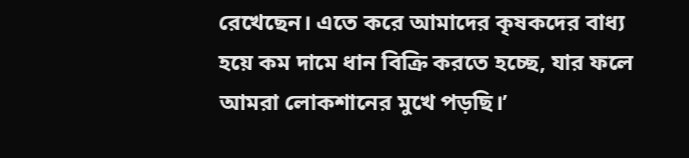রেখেছেন। এতে করে আমাদের কৃষকদের বাধ্য হয়ে কম দামে ধান বিক্রি করতে হচ্ছে, যার ফলে আমরা লোকশানের মুখে পড়ছি।’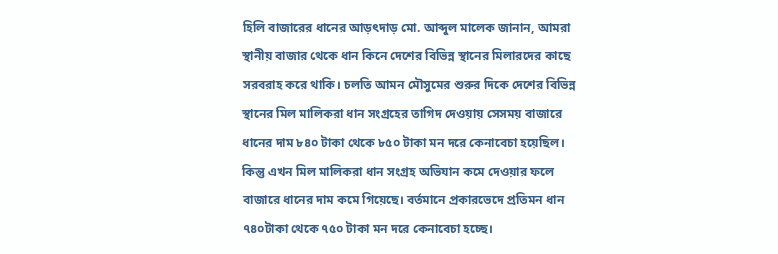হিলি বাজারের ধানের আড়ৎদাড় মো. আব্দুল মালেক জানান, আমরা স্থানীয় বাজার থেকে ধান কিনে দেশের বিভিন্ন স্থানের মিলারদের কাছে সরবরাহ করে থাকি। চলতি আমন মৌসুমের শুরুর দিকে দেশের বিভিন্ন স্থানের মিল মালিকরা ধান সংগ্রহের তাগিদ দেওয়ায় সেসময় বাজারে ধানের দাম ৮৪০ টাকা থেকে ৮৫০ টাকা মন দরে কেনাবেচা হয়েছিল। কিন্তু এখন মিল মালিকরা ধান সংগ্রহ অভিযান কমে দেওয়ার ফলে বাজারে ধানের দাম কমে গিয়েছে। বর্তমানে প্রকারভেদে প্রতিমন ধান ৭৪০টাকা থেকে ৭৫০ টাকা মন দরে কেনাবেচা হচ্ছে।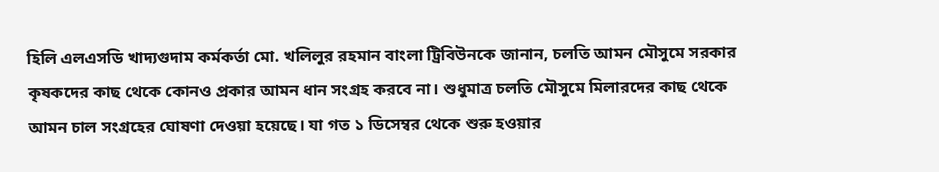হিলি এলএসডি খাদ্যগুদাম কর্মকর্তা মো. খলিলুর রহমান বাংলা ট্রিবিউনকে জানান, চলতি আমন মৌসুমে সরকার কৃষকদের কাছ থেকে কোনও প্রকার আমন ধান সংগ্রহ করবে না। শুধুমাত্র চলতি মৌসুমে মিলারদের কাছ থেকে আমন চাল সংগ্রহের ঘোষণা দেওয়া হয়েছে। যা গত ১ ডিসেম্বর থেকে শুরু হওয়ার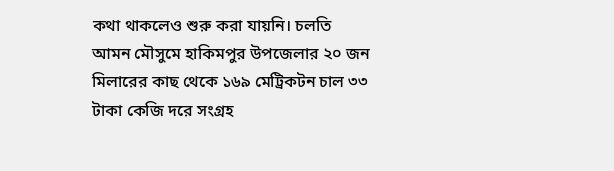কথা থাকলেও শুরু করা যায়নি। চলতি আমন মৌসুমে হাকিমপুর উপজেলার ২০ জন মিলারের কাছ থেকে ১৬৯ মেট্রিকটন চাল ৩৩ টাকা কেজি দরে সংগ্রহ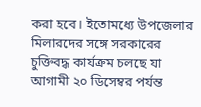করা হবে। ইতোমধ্যে উপজেলার মিলারদের সঙ্গে সরকারের চুক্তিবদ্ধ কার্যক্রম চলছে যা আগামী ২০ ডিসেম্বর পর্যন্ত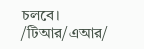চলবে।
/টিআর/এআর/